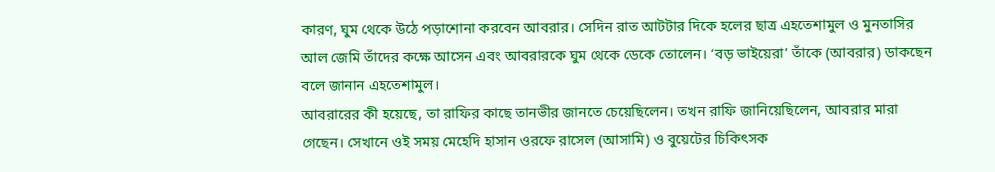কারণ, ঘুম থেকে উঠে পড়াশোনা করবেন আবরার। সেদিন রাত আটটার দিকে হলের ছাত্র এহতেশামুল ও মুনতাসির আল জেমি তাঁদের কক্ষে আসেন এবং আবরারকে ঘুম থেকে ডেকে তোলেন। ‘বড় ভাইয়েরা’ তাঁকে (আবরার) ডাকছেন বলে জানান এহতেশামুল।
আবরারের কী হয়েছে, তা রাফির কাছে তানভীর জানতে চেয়েছিলেন। তখন রাফি জানিয়েছিলেন, আবরার মারা গেছেন। সেখানে ওই সময় মেহেদি হাসান ওরফে রাসেল (আসামি) ও বুয়েটের চিকিৎসক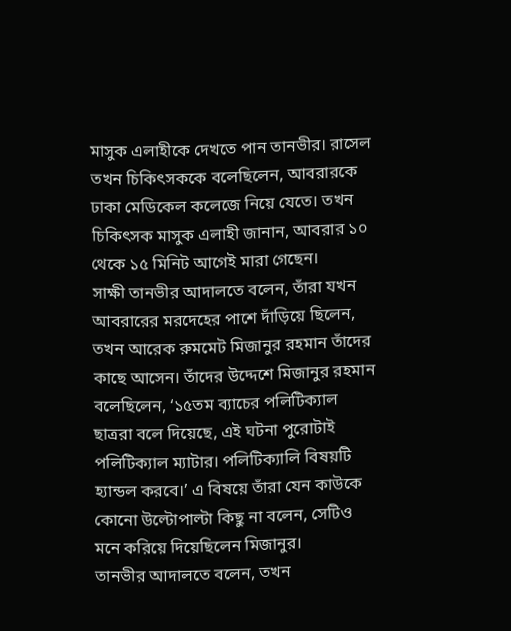মাসুক এলাহীকে দেখতে পান তানভীর। রাসেল তখন চিকিৎসককে বলেছিলেন, আবরারকে ঢাকা মেডিকেল কলেজে নিয়ে যেতে। তখন চিকিৎসক মাসুক এলাহী জানান, আবরার ১০ থেকে ১৫ মিনিট আগেই মারা গেছেন।
সাক্ষী তানভীর আদালতে বলেন, তাঁরা যখন আবরারের মরদেহের পাশে দাঁড়িয়ে ছিলেন, তখন আরেক রুমমেট মিজানুর রহমান তাঁদের কাছে আসেন। তাঁদের উদ্দেশে মিজানুর রহমান বলেছিলেন, ‘১৫তম ব্যাচের পলিটিক্যাল ছাত্ররা বলে দিয়েছে, এই ঘটনা পুরোটাই পলিটিক্যাল ম্যাটার। পলিটিক্যালি বিষয়টি হ্যান্ডল করবে।’ এ বিষয়ে তাঁরা যেন কাউকে কোনো উল্টোপাল্টা কিছু না বলেন, সেটিও মনে করিয়ে দিয়েছিলেন মিজানুর।
তানভীর আদালতে বলেন, তখন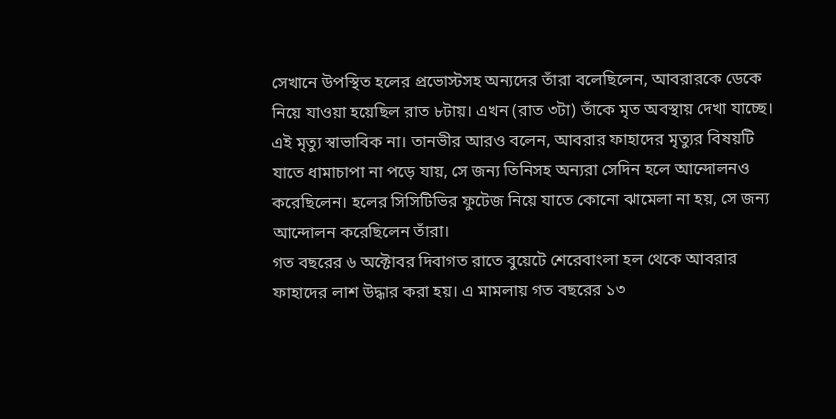সেখানে উপস্থিত হলের প্রভোস্টসহ অন্যদের তাঁরা বলেছিলেন, আবরারকে ডেকে নিয়ে যাওয়া হয়েছিল রাত ৮টায়। এখন (রাত ৩টা) তাঁকে মৃত অবস্থায় দেখা যাচ্ছে। এই মৃত্যু স্বাভাবিক না। তানভীর আরও বলেন, আবরার ফাহাদের মৃত্যুর বিষয়টি যাতে ধামাচাপা না পড়ে যায়, সে জন্য তিনিসহ অন্যরা সেদিন হলে আন্দোলনও করেছিলেন। হলের সিসিটিভির ফুটেজ নিয়ে যাতে কোনো ঝামেলা না হয়, সে জন্য আন্দোলন করেছিলেন তাঁরা।
গত বছরের ৬ অক্টোবর দিবাগত রাতে বুয়েটে শেরেবাংলা হল থেকে আবরার ফাহাদের লাশ উদ্ধার করা হয়। এ মামলায় গত বছরের ১৩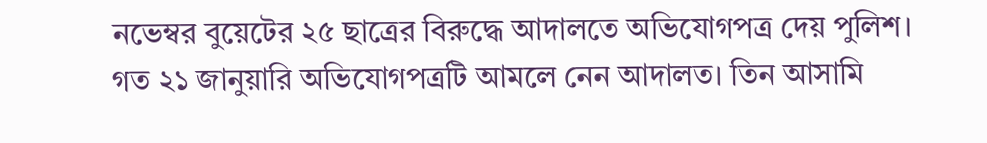নভেম্বর বুয়েটের ২৫ ছাত্রের বিরুদ্ধে আদালতে অভিযোগপত্র দেয় পুলিশ। গত ২১ জানুয়ারি অভিযোগপত্রটি আমলে নেন আদালত। তিন আসামি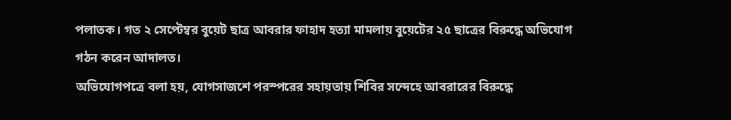পলাতক। গত ২ সেপ্টেম্বর বুয়েট ছাত্র আবরার ফাহাদ হত্যা মামলায় বুয়েটের ২৫ ছাত্রের বিরুদ্ধে অভিযোগ গঠন করেন আদালত।
অভিযোগপত্রে বলা হয়, যোগসাজশে পরস্পরের সহায়তায় শিবির সন্দেহে আবরারের বিরুদ্ধে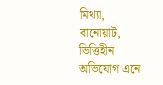মিথ্যা, বানোয়াট, ভিত্তিহীন অভিযোগ এনে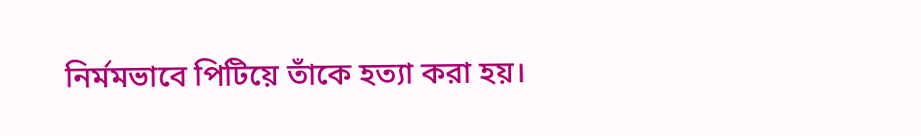নির্মমভাবে পিটিয়ে তাঁকে হত্যা করা হয়।